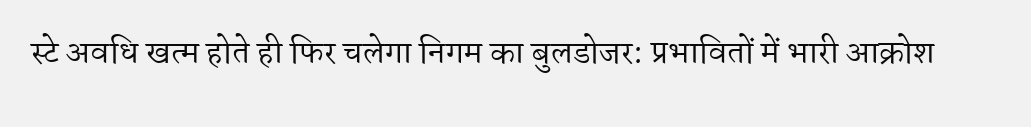स्टे अवधि खत्म होते ही फिर चलेगा निगम का बुलडोजर: प्रभावितों में भारी आक्रोश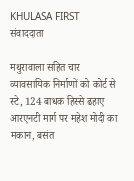KHULASA FIRST
संवाददाता

मथुरावाला सहित चार व्यावसायिक निर्माणों को कोर्ट से स्टे, 124 बाधक हिस्से ढहाए
आरएनटी मार्ग पर महेश मोदी का मकान, बसंत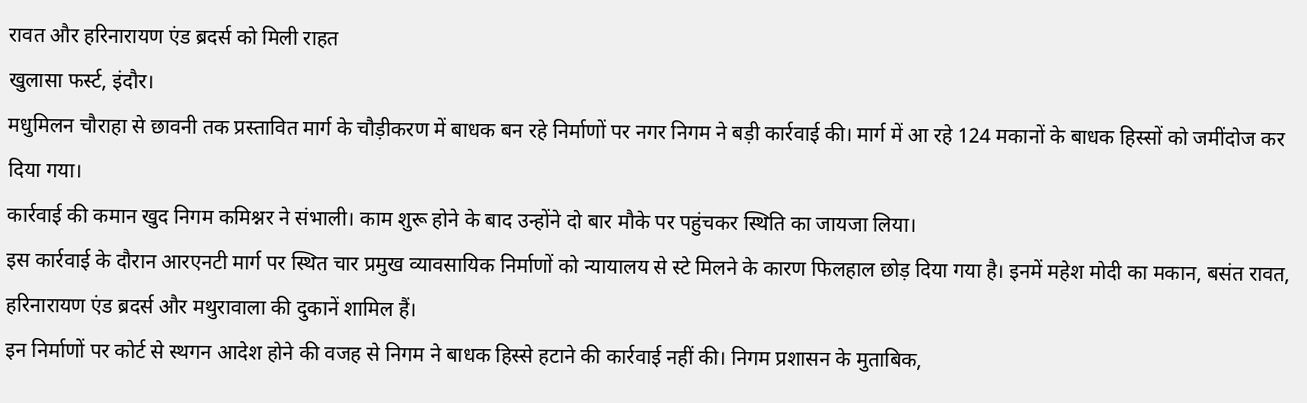रावत और हरिनारायण एंड ब्रदर्स को मिली राहत
खुलासा फर्स्ट, इंदौर।
मधुमिलन चौराहा से छावनी तक प्रस्तावित मार्ग के चौड़ीकरण में बाधक बन रहे निर्माणों पर नगर निगम ने बड़ी कार्रवाई की। मार्ग में आ रहे 124 मकानों के बाधक हिस्सों को जमींदोज कर दिया गया।
कार्रवाई की कमान खुद निगम कमिश्नर ने संभाली। काम शुरू होने के बाद उन्होंने दो बार मौके पर पहुंचकर स्थिति का जायजा लिया।
इस कार्रवाई के दौरान आरएनटी मार्ग पर स्थित चार प्रमुख व्यावसायिक निर्माणों को न्यायालय से स्टे मिलने के कारण फिलहाल छोड़ दिया गया है। इनमें महेश मोदी का मकान, बसंत रावत, हरिनारायण एंड ब्रदर्स और मथुरावाला की दुकानें शामिल हैं।
इन निर्माणों पर कोर्ट से स्थगन आदेश होने की वजह से निगम ने बाधक हिस्से हटाने की कार्रवाई नहीं की। निगम प्रशासन के मुताबिक,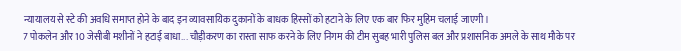न्यायालय से स्टे की अवधि समाप्त होने के बाद इन व्यावसायिक दुकानों के बाधक हिस्सों को हटाने के लिए एक बार फिर मुहिम चलाई जाएगी।
7 पोकलेन और 10 जेसीबी मशीनों ने हटाई बाधा... चौड़ीकरण का रास्ता साफ करने के लिए निगम की टीम सुबह भारी पुलिस बल और प्रशासनिक अमले के साथ मौके पर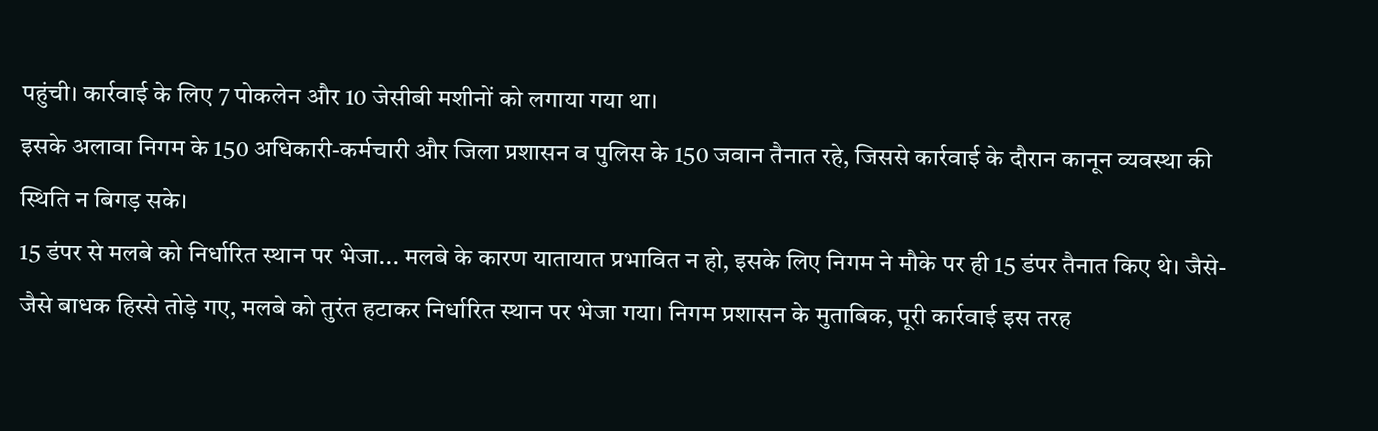पहुंची। कार्रवाई के लिए 7 पोकलेन और 10 जेसीबी मशीनों को लगाया गया था।
इसके अलावा निगम के 150 अधिकारी-कर्मचारी और जिला प्रशासन व पुलिस के 150 जवान तैनात रहे, जिससे कार्रवाई के दौरान कानून व्यवस्था की स्थिति न बिगड़ सके।
15 डंपर से मलबे को निर्धारित स्थान पर भेजा... मलबे के कारण यातायात प्रभावित न हो, इसके लिए निगम ने मौके पर ही 15 डंपर तैनात किए थे। जैसे-जैसे बाधक हिस्से तोड़े गए, मलबे को तुरंत हटाकर निर्धारित स्थान पर भेजा गया। निगम प्रशासन के मुताबिक, पूरी कार्रवाई इस तरह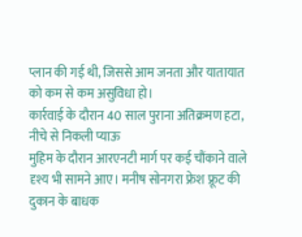प्लान की गई थी, जिससे आम जनता और यातायात को कम से कम असुविधा हो।
कार्रवाई के दौरान 40 साल पुराना अतिक्रमण हटा, नीचे से निकली प्याऊ
मुहिम के दौरान आरएनटी मार्ग पर कई चौंकाने वाले दृश्य भी सामने आए। मनीष सोनगरा फ्रेश फ्रूट की दुकान के बाधक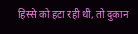हिस्से को हटा रही थी, तो दुकान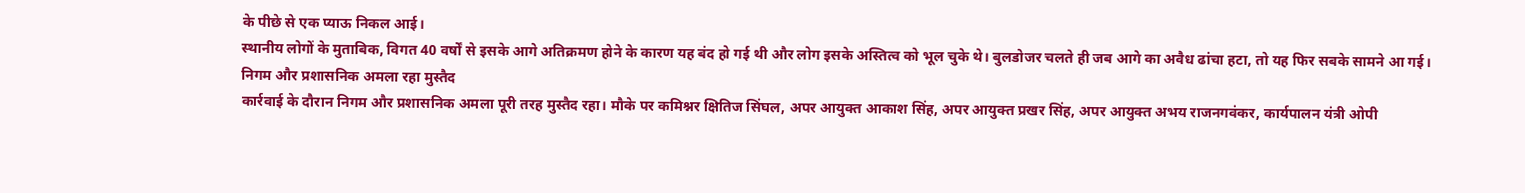के पीछे से एक प्याऊ निकल आई।
स्थानीय लोगों के मुताबिक, विगत 40 वर्षों से इसके आगे अतिक्रमण होने के कारण यह बंद हो गई थी और लोग इसके अस्तित्व को भूल चुके थे। बुलडोजर चलते ही जब आगे का अवैध ढांचा हटा, तो यह फिर सबके सामने आ गई।
निगम और प्रशासनिक अमला रहा मुस्तैद
कार्रवाई के दौरान निगम और प्रशासनिक अमला पूरी तरह मुस्तैद रहा। मौके पर कमिश्नर क्षितिज सिंघल, अपर आयुक्त आकाश सिंह, अपर आयुक्त प्रखर सिंह, अपर आयुक्त अभय राजनगवंकर, कार्यपालन यंत्री ओपी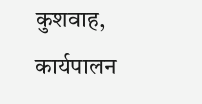कुशवाह, कार्यपालन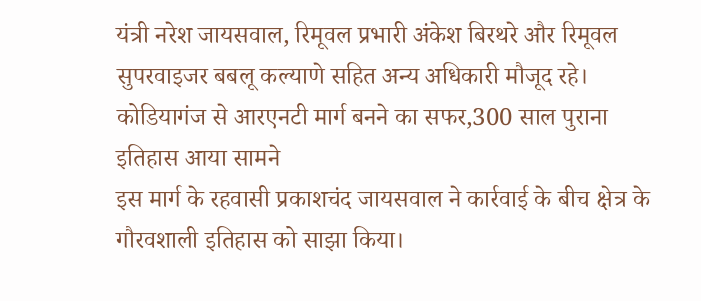यंत्री नरेश जायसवाल, रिमूवल प्रभारी अंकेश बिरथरे और रिमूवल सुपरवाइजर बबलू कल्याणे सहित अन्य अधिकारी मौजूद रहे।
कोडियागंज से आरएनटी मार्ग बनने का सफर,300 साल पुराना इतिहास आया सामने
इस मार्ग के रहवासी प्रकाशचंद जायसवाल ने कार्रवाई के बीच क्षेत्र के गौरवशाली इतिहास को साझा किया।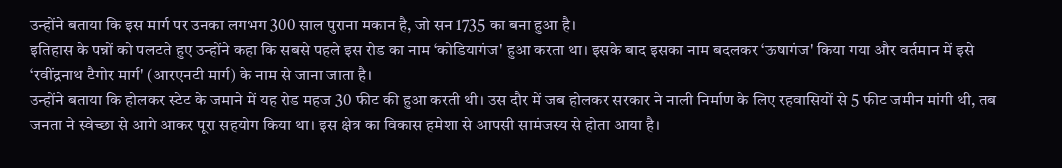उन्होंने बताया कि इस मार्ग पर उनका लगभग 300 साल पुराना मकान है, जो सन 1735 का बना हुआ है।
इतिहास के पन्नों को पलटते हुए उन्होंने कहा कि सबसे पहले इस रोड का नाम ‘कोडियागंज' हुआ करता था। इसके बाद इसका नाम बदलकर ‘ऊषागंज' किया गया और वर्तमान में इसे ‘रवींद्रनाथ टैगोर मार्ग' (आरएनटी मार्ग) के नाम से जाना जाता है।
उन्होंने बताया कि होलकर स्टेट के जमाने में यह रोड महज 30 फीट की हुआ करती थी। उस दौर में जब होलकर सरकार ने नाली निर्माण के लिए रहवासियों से 5 फीट जमीन मांगी थी, तब जनता ने स्वेच्छा से आगे आकर पूरा सहयोग किया था। इस क्षेत्र का विकास हमेशा से आपसी सामंजस्य से होता आया है।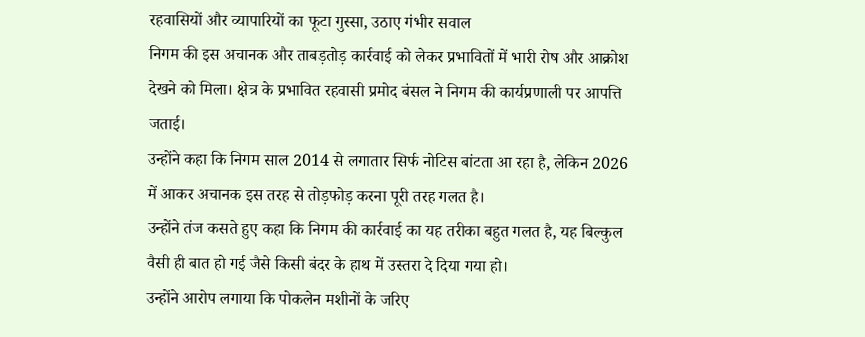रहवासियों और व्यापारियों का फूटा गुस्सा, उठाए गंभीर सवाल
निगम की इस अचानक और ताबड़तोड़ कार्रवाई को लेकर प्रभावितों में भारी रोष और आक्रोश देखने को मिला। क्षेत्र के प्रभावित रहवासी प्रमोद बंसल ने निगम की कार्यप्रणाली पर आपत्ति जताई।
उन्होंने कहा कि निगम साल 2014 से लगातार सिर्फ नोटिस बांटता आ रहा है, लेकिन 2026 में आकर अचानक इस तरह से तोड़फोड़ करना पूरी तरह गलत है।
उन्होंने तंज कसते हुए कहा कि निगम की कार्रवाई का यह तरीका बहुत गलत है, यह बिल्कुल वैसी ही बात हो गई जैसे किसी बंदर के हाथ में उस्तरा दे दिया गया हो।
उन्होंने आरोप लगाया कि पोकलेन मशीनों के जरिए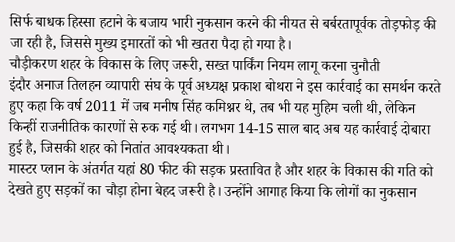सिर्फ बाधक हिस्सा हटाने के बजाय भारी नुकसान करने की नीयत से बर्बरतापूर्वक तोड़फोड़ की जा रही है, जिससे मुख्य इमारतों को भी खतरा पैदा हो गया है।
चौड़ीकरण शहर के विकास के लिए जरूरी, सख्त पार्किंग नियम लागू करना चुनौती
इंदौर अनाज तिलहन व्यापारी संघ के पूर्व अध्यक्ष प्रकाश बोथरा ने इस कार्रवाई का समर्थन करते हुए कहा कि वर्ष 2011 में जब मनीष सिंह कमिश्नर थे, तब भी यह मुहिम चली थी, लेकिन किन्हीं राजनीतिक कारणों से रुक गई थी। लगभग 14-15 साल बाद अब यह कार्रवाई दोबारा हुई है, जिसकी शहर को नितांत आवश्यकता थी।
मास्टर प्लान के अंतर्गत यहां 80 फीट की सड़क प्रस्तावित है और शहर के विकास की गति को देखते हुए सड़कों का चौड़ा होना बेहद जरूरी है। उन्होंने आगाह किया कि लोगों का नुकसान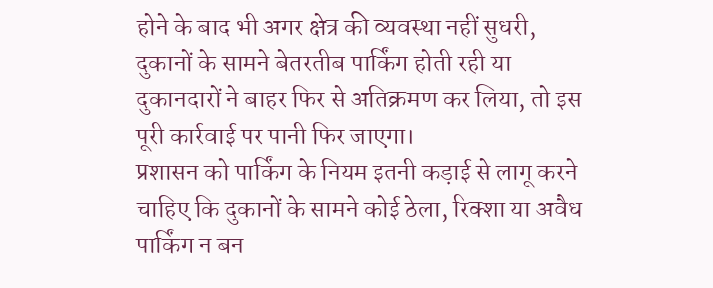होने के बाद भी अगर क्षेत्र की व्यवस्था नहीं सुधरी, दुकानों के सामने बेतरतीब पार्किंग होती रही या दुकानदारों ने बाहर फिर से अतिक्रमण कर लिया, तो इस पूरी कार्रवाई पर पानी फिर जाएगा।
प्रशासन को पार्किंग के नियम इतनी कड़ाई से लागू करने चाहिए कि दुकानों के सामने कोई ठेला, रिक्शा या अवैध पार्किंग न बन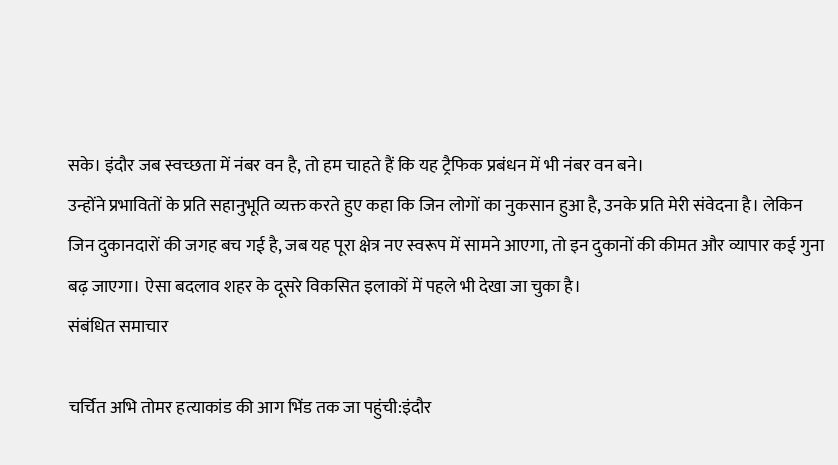सके। इंदौर जब स्वच्छता में नंबर वन है, तो हम चाहते हैं कि यह ट्रैफिक प्रबंधन में भी नंबर वन बने।
उन्होंने प्रभावितों के प्रति सहानुभूति व्यक्त करते हुए कहा कि जिन लोगों का नुकसान हुआ है, उनके प्रति मेरी संवेदना है। लेकिन जिन दुकानदारों की जगह बच गई है, जब यह पूरा क्षेत्र नए स्वरूप में सामने आएगा, तो इन दुकानों की कीमत और व्यापार कई गुना बढ़ जाएगा। ऐसा बदलाव शहर के दूसरे विकसित इलाकों में पहले भी देखा जा चुका है।
संबंधित समाचार

चर्चित अभि तोमर हत्याकांड की आग भिंड तक जा पहुंची:इंदौर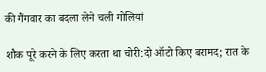की गैंगवार का बदला लेने चली गोलियां

शौक पूरे करने के लिए करता था चोरी:दो ऑटो किए बरामद; रात के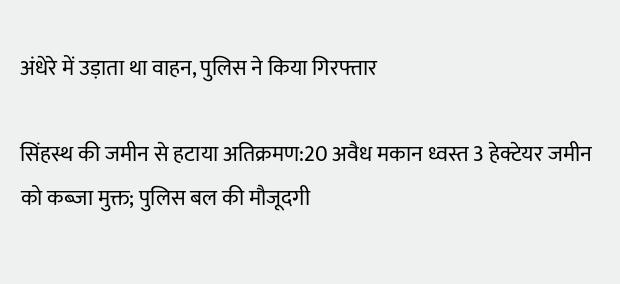अंधेरे में उड़ाता था वाहन, पुलिस ने किया गिरफ्तार

सिंहस्थ की जमीन से हटाया अतिक्रमण:20 अवैध मकान ध्वस्त 3 हेक्टेयर जमीन को कब्जा मुक्त; पुलिस बल की मौजूदगी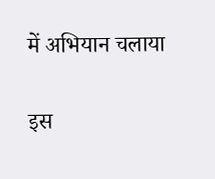में अभियान चलाया

इस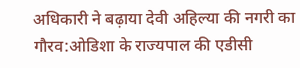अधिकारी ने बढ़ाया देवी अहिल्या की नगरी का गौरव:ओडिशा के राज्यपाल की एडीसी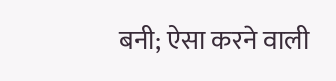बनी; ऐसा करने वाली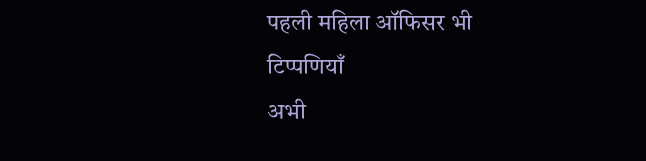पहली महिला ऑफिसर भी
टिप्पणियाँ
अभी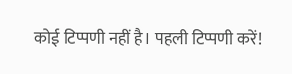कोई टिप्पणी नहीं है। पहली टिप्पणी करें!